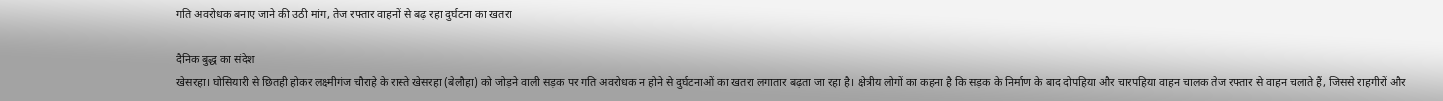गति अवरोधक बनाए जाने की उठी मांग, तेज रफ्तार वाहनों से बढ़ रहा दुर्घटना का खतरा

दैनिक बुद्ध का संदेश
खेसरहा। घोसियारी से छितही होकर लक्ष्मीगंज चौराहे के रास्ते खेसरहा (बेलौहा) को जोड़ने वाली सड़क पर गति अवरोधक न होने से दुर्घटनाओं का खतरा लगातार बढ़ता जा रहा है। क्षेत्रीय लोगों का कहना है कि सड़क के निर्माण के बाद दोपहिया और चारपहिया वाहन चालक तेज रफ्तार से वाहन चलाते हैं, जिससे राहगीरों और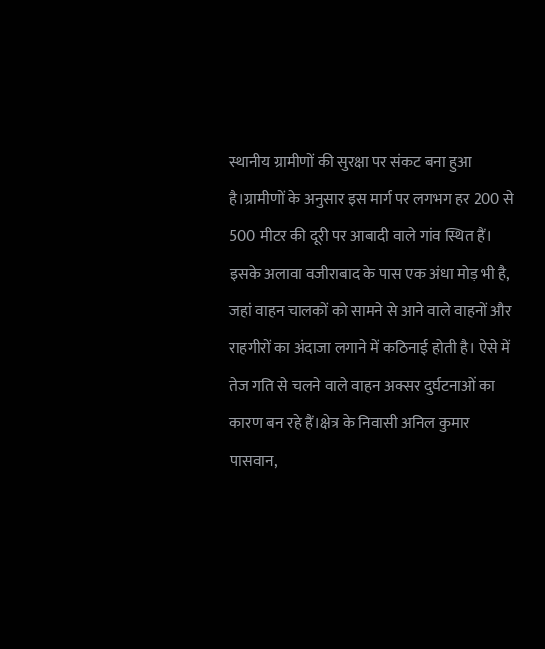स्थानीय ग्रामीणों की सुरक्षा पर संकट बना हुआ है।ग्रामीणों के अनुसार इस मार्ग पर लगभग हर 200 से 500 मीटर की दूरी पर आबादी वाले गांव स्थित हैं। इसके अलावा वजीराबाद के पास एक अंधा मोड़ भी है, जहां वाहन चालकों को सामने से आने वाले वाहनों और राहगीरों का अंदाजा लगाने में कठिनाई होती है। ऐसे में तेज गति से चलने वाले वाहन अक्सर दुर्घटनाओं का कारण बन रहे हैं।क्षेत्र के निवासी अनिल कुमार पासवान,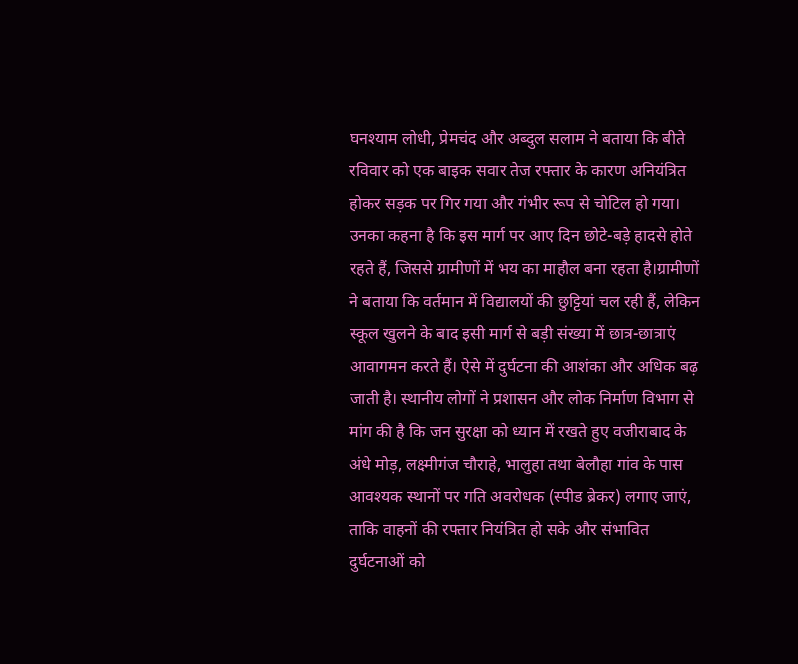घनश्याम लोधी, प्रेमचंद और अब्दुल सलाम ने बताया कि बीते रविवार को एक बाइक सवार तेज रफ्तार के कारण अनियंत्रित होकर सड़क पर गिर गया और गंभीर रूप से चोटिल हो गया। उनका कहना है कि इस मार्ग पर आए दिन छोटे-बड़े हादसे होते रहते हैं, जिससे ग्रामीणों में भय का माहौल बना रहता है।ग्रामीणों ने बताया कि वर्तमान में विद्यालयों की छुट्टियां चल रही हैं, लेकिन स्कूल खुलने के बाद इसी मार्ग से बड़ी संख्या में छात्र-छात्राएं आवागमन करते हैं। ऐसे में दुर्घटना की आशंका और अधिक बढ़ जाती है। स्थानीय लोगों ने प्रशासन और लोक निर्माण विभाग से मांग की है कि जन सुरक्षा को ध्यान में रखते हुए वजीराबाद के अंधे मोड़, लक्ष्मीगंज चौराहे, भालुहा तथा बेलौहा गांव के पास आवश्यक स्थानों पर गति अवरोधक (स्पीड ब्रेकर) लगाए जाएं, ताकि वाहनों की रफ्तार नियंत्रित हो सके और संभावित दुर्घटनाओं को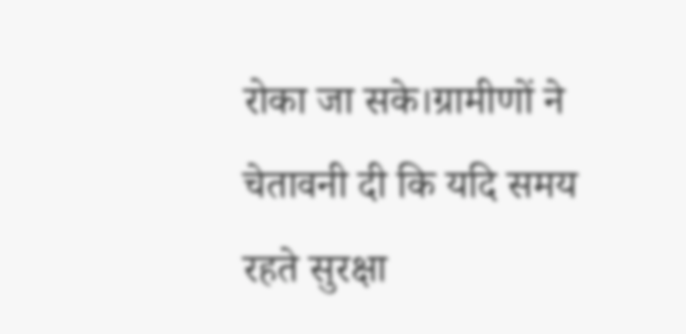रोका जा सके।ग्रामीणों ने चेतावनी दी कि यदि समय रहते सुरक्षा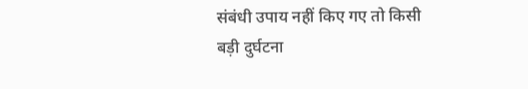संबंधी उपाय नहीं किए गए तो किसी बड़ी दुर्घटना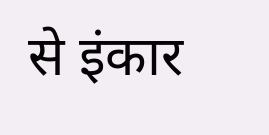से इंकार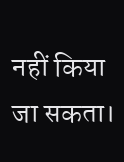नहीं किया जा सकता।